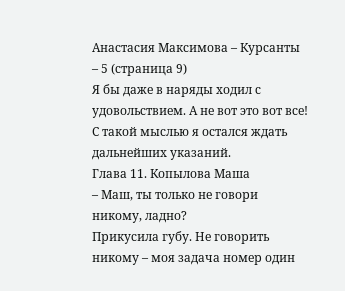Анастасия Максимова – Курсанты – 5 (страница 9)
Я бы даже в наряды ходил с удовольствием. А не вот это вот все! С такой мыслью я остался ждать дальнейших указаний.
Глава 11. Копылова Маша
– Маш, ты только не говори никому, ладно?
Прикусила губу. Не говорить никому – моя задача номер один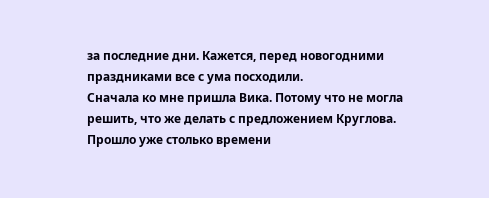за последние дни. Кажется, перед новогодними праздниками все с ума посходили.
Сначала ко мне пришла Вика. Потому что не могла решить, что же делать с предложением Круглова. Прошло уже столько времени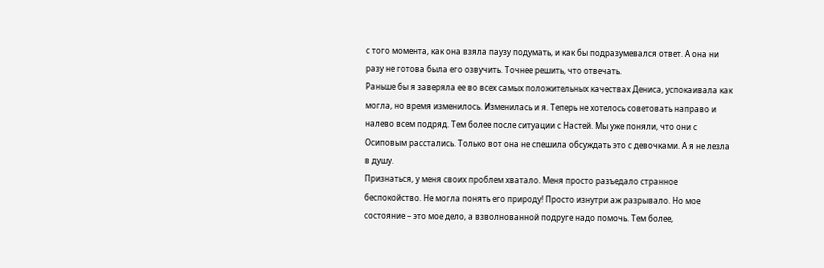с того момента, как она взяла паузу подумать, и как бы подразумевался ответ. А она ни разу не готова была его озвучить. Точнее решить, что отвечать.
Раньше бы я заверяла ее во всех самых положительных качествах Дениса, успокаивала как могла, но время изменилось. Изменилась и я. Теперь не хотелось советовать направо и налево всем подряд. Тем более после ситуации с Настей. Мы уже поняли, что они с Осиповым расстались. Только вот она не спешила обсуждать это с девочками. А я не лезла в душу.
Признаться, у меня своих проблем хватало. Меня просто разъедало странное беспокойство. Не могла понять его природу! Просто изнутри аж разрывало. Но мое состояние – это мое дело, а взволнованной подруге надо помочь. Тем более,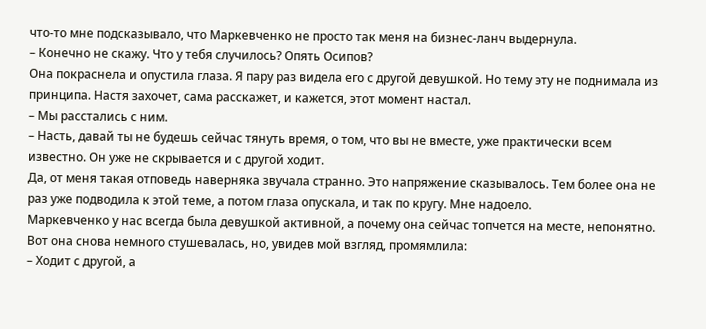что-то мне подсказывало, что Маркевченко не просто так меня на бизнес-ланч выдернула.
– Конечно не скажу. Что у тебя случилось? Опять Осипов?
Она покраснела и опустила глаза. Я пару раз видела его с другой девушкой. Но тему эту не поднимала из принципа. Настя захочет, сама расскажет, и кажется, этот момент настал.
– Мы расстались с ним.
– Насть, давай ты не будешь сейчас тянуть время, о том, что вы не вместе, уже практически всем известно. Он уже не скрывается и с другой ходит.
Да, от меня такая отповедь наверняка звучала странно. Это напряжение сказывалось. Тем более она не раз уже подводила к этой теме, а потом глаза опускала, и так по кругу. Мне надоело.
Маркевченко у нас всегда была девушкой активной, а почему она сейчас топчется на месте, непонятно. Вот она снова немного стушевалась, но, увидев мой взгляд, промямлила:
– Ходит с другой, а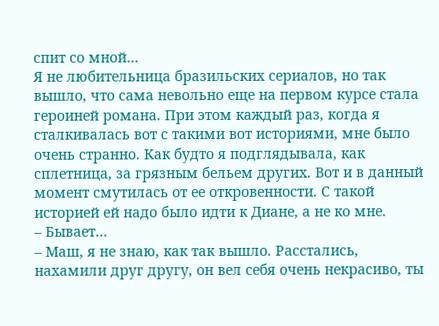спит со мной…
Я не любительница бразильских сериалов, но так вышло, что сама невольно еще на первом курсе стала героиней романа. При этом каждый раз, когда я сталкивалась вот с такими вот историями, мне было очень странно. Как будто я подглядывала, как сплетница, за грязным бельем других. Вот и в данный момент смутилась от ее откровенности. С такой историей ей надо было идти к Диане, а не ко мне.
– Бывает…
– Маш, я не знаю, как так вышло. Расстались, нахамили друг другу, он вел себя очень некрасиво, ты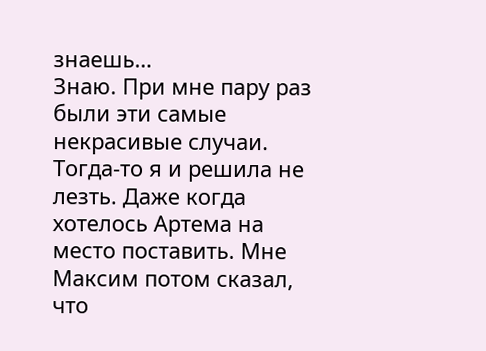знаешь…
Знаю. При мне пару раз были эти самые некрасивые случаи. Тогда-то я и решила не лезть. Даже когда хотелось Артема на место поставить. Мне Максим потом сказал, что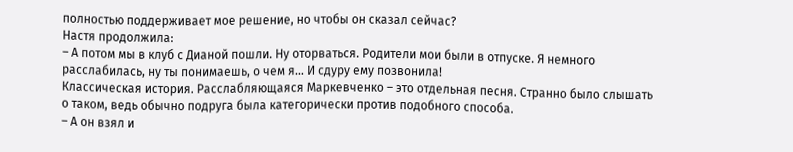полностью поддерживает мое решение, но чтобы он сказал сейчас?
Настя продолжила:
– А потом мы в клуб с Дианой пошли. Ну оторваться. Родители мои были в отпуске. Я немного расслабилась, ну ты понимаешь, о чем я… И сдуру ему позвонила!
Классическая история. Расслабляющаяся Маркевченко – это отдельная песня. Странно было слышать о таком, ведь обычно подруга была категорически против подобного способа.
– А он взял и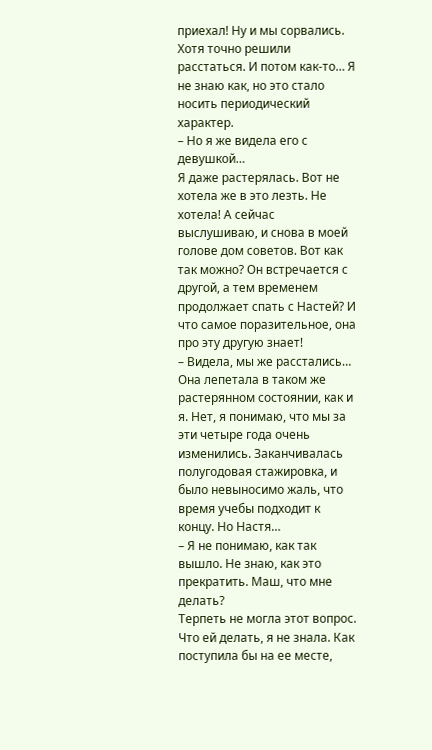приехал! Ну и мы сорвались. Хотя точно решили расстаться. И потом как-то… Я не знаю как, но это стало носить периодический характер.
– Но я же видела его с девушкой…
Я даже растерялась. Вот не хотела же в это лезть. Не хотела! А сейчас выслушиваю, и снова в моей голове дом советов. Вот как так можно? Он встречается с другой, а тем временем продолжает спать с Настей? И что самое поразительное, она про эту другую знает!
– Видела, мы же расстались…
Она лепетала в таком же растерянном состоянии, как и я. Нет, я понимаю, что мы за эти четыре года очень изменились. Заканчивалась полугодовая стажировка, и было невыносимо жаль, что время учебы подходит к концу. Но Настя…
– Я не понимаю, как так вышло. Не знаю, как это прекратить. Маш, что мне делать?
Терпеть не могла этот вопрос. Что ей делать, я не знала. Как поступила бы на ее месте,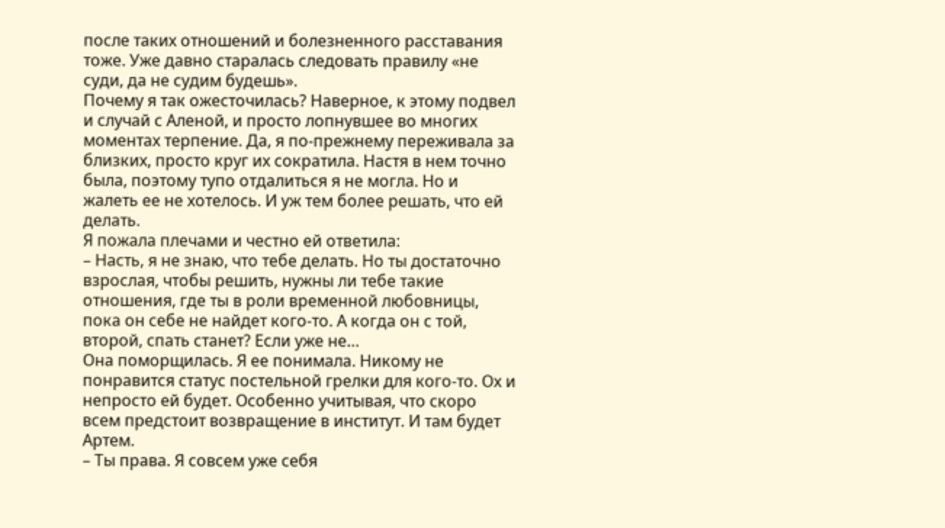после таких отношений и болезненного расставания тоже. Уже давно старалась следовать правилу «не суди, да не судим будешь».
Почему я так ожесточилась? Наверное, к этому подвел и случай с Аленой, и просто лопнувшее во многих моментах терпение. Да, я по-прежнему переживала за близких, просто круг их сократила. Настя в нем точно была, поэтому тупо отдалиться я не могла. Но и жалеть ее не хотелось. И уж тем более решать, что ей делать.
Я пожала плечами и честно ей ответила:
– Насть, я не знаю, что тебе делать. Но ты достаточно взрослая, чтобы решить, нужны ли тебе такие отношения, где ты в роли временной любовницы, пока он себе не найдет кого-то. А когда он с той, второй, спать станет? Если уже не…
Она поморщилась. Я ее понимала. Никому не понравится статус постельной грелки для кого-то. Ох и непросто ей будет. Особенно учитывая, что скоро всем предстоит возвращение в институт. И там будет Артем.
– Ты права. Я совсем уже себя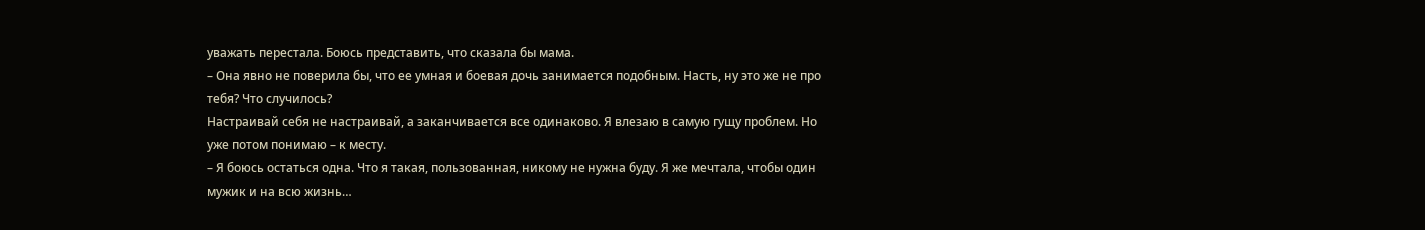уважать перестала. Боюсь представить, что сказала бы мама.
– Она явно не поверила бы, что ее умная и боевая дочь занимается подобным. Насть, ну это же не про тебя? Что случилось?
Настраивай себя не настраивай, а заканчивается все одинаково. Я влезаю в самую гущу проблем. Но уже потом понимаю – к месту.
– Я боюсь остаться одна. Что я такая, пользованная, никому не нужна буду. Я же мечтала, чтобы один мужик и на всю жизнь…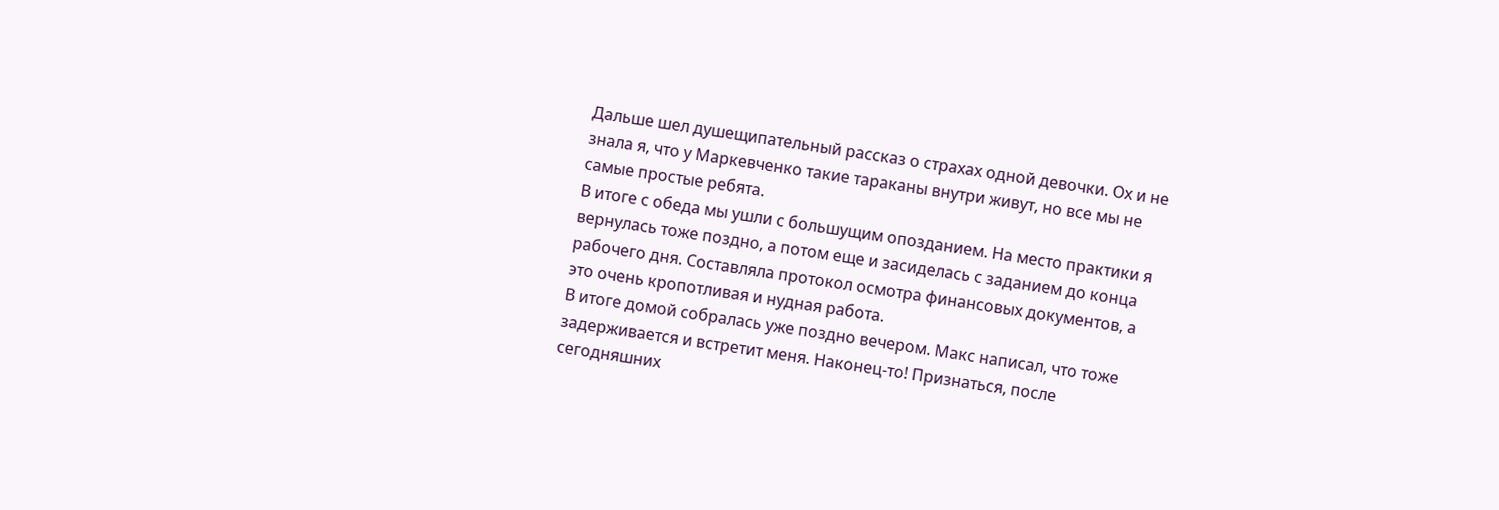Дальше шел душещипательный рассказ о страхах одной девочки. Ох и не знала я, что у Маркевченко такие тараканы внутри живут, но все мы не самые простые ребята.
В итоге с обеда мы ушли с большущим опозданием. На место практики я вернулась тоже поздно, а потом еще и засиделась с заданием до конца рабочего дня. Составляла протокол осмотра финансовых документов, а это очень кропотливая и нудная работа.
В итоге домой собралась уже поздно вечером. Макс написал, что тоже задерживается и встретит меня. Наконец-то! Признаться, после сегодняшних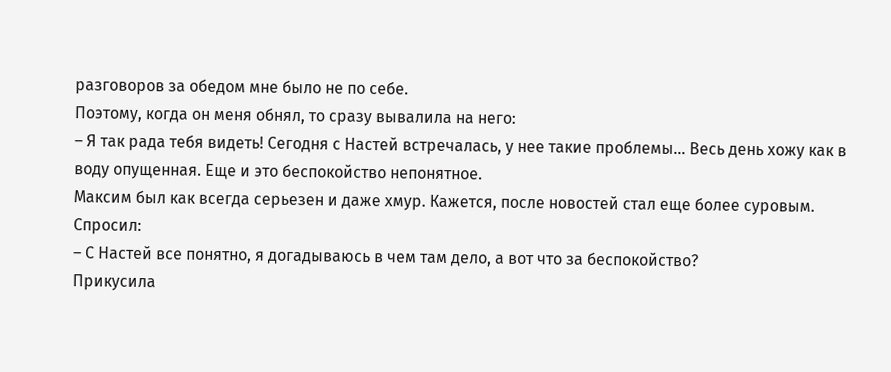разговоров за обедом мне было не по себе.
Поэтому, когда он меня обнял, то сразу вывалила на него:
– Я так рада тебя видеть! Сегодня с Настей встречалась, у нее такие проблемы… Весь день хожу как в воду опущенная. Еще и это беспокойство непонятное.
Максим был как всегда серьезен и даже хмур. Кажется, после новостей стал еще более суровым. Спросил:
– С Настей все понятно, я догадываюсь в чем там дело, а вот что за беспокойство?
Прикусила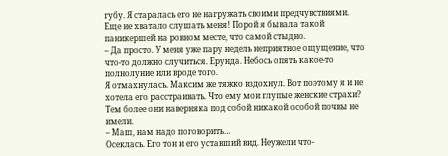губу. Я старалась его не нагружать своими предчувствиями. Еще не хватало слушать меня! Порой я бывала такой паникершей на ровном месте, что самой стыдно.
– Да просто. У меня уже пару недель неприятное ощущение, что что-то должно случиться. Ерунда. Небось опять какое-то полнолуние или вроде того.
Я отмахнулась. Максим же тяжко вздохнул. Вот поэтому я и не хотела его расстраивать. Что ему мои глупые женские страхи? Тем более они наверняка под собой никакой особой почвы не имели.
– Маш, нам надо поговорить…
Осеклась. Его тон и его уставший вид. Неужели что-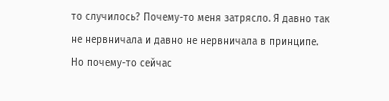то случилось? Почему-то меня затрясло. Я давно так не нервничала и давно не нервничала в принципе. Но почему-то сейчас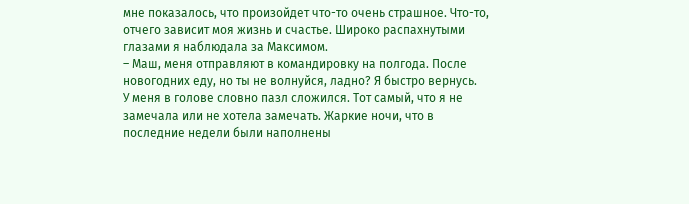мне показалось, что произойдет что-то очень страшное. Что-то, отчего зависит моя жизнь и счастье. Широко распахнутыми глазами я наблюдала за Максимом.
– Маш, меня отправляют в командировку на полгода. После новогодних еду, но ты не волнуйся, ладно? Я быстро вернусь.
У меня в голове словно пазл сложился. Тот самый, что я не замечала или не хотела замечать. Жаркие ночи, что в последние недели были наполнены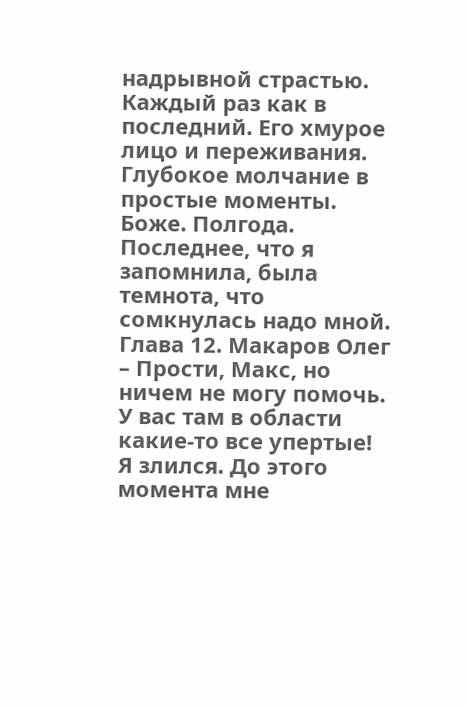надрывной страстью. Каждый раз как в последний. Его хмурое лицо и переживания. Глубокое молчание в простые моменты. Боже. Полгода.
Последнее, что я запомнила, была темнота, что сомкнулась надо мной.
Глава 12. Макаров Олег
– Прости, Макс, но ничем не могу помочь. У вас там в области какие-то все упертые!
Я злился. До этого момента мне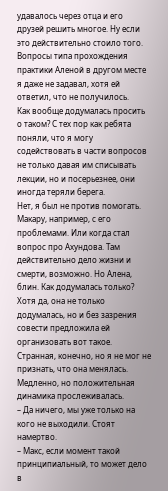удавалось через отца и его друзей решить многое. Ну если это действительно стоило того. Вопросы типа прохождения практики Аленой в другом месте я даже не задавал, хотя ей ответил, что не получилось.
Как вообще додумалась просить о таком? С тех пор как ребята поняли, что я могу содействовать в части вопросов не только давая им списывать лекции, но и посерьезнее, они иногда теряли берега.
Нет, я был не против помогать. Макару, например, с его проблемами. Или когда стал вопрос про Ахундова. Там действительно дело жизни и смерти, возможно. Но Алена, блин. Как додумалась только? Хотя да, она не только додумалась, но и без зазрения совести предложила ей организовать вот такое. Странная, конечно, но я не мог не признать, что она менялась. Медленно, но положительная динамика прослеживалась.
– Да ничего, мы уже только на кого не выходили. Стоят намертво.
– Макс, если момент такой принципиальный, то может дело в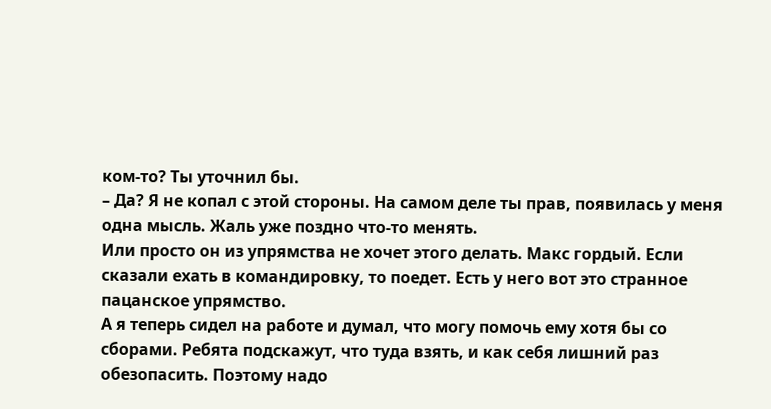ком-то? Ты уточнил бы.
– Да? Я не копал с этой стороны. На самом деле ты прав, появилась у меня одна мысль. Жаль уже поздно что-то менять.
Или просто он из упрямства не хочет этого делать. Макс гордый. Если сказали ехать в командировку, то поедет. Есть у него вот это странное пацанское упрямство.
А я теперь сидел на работе и думал, что могу помочь ему хотя бы со сборами. Ребята подскажут, что туда взять, и как себя лишний раз обезопасить. Поэтому надо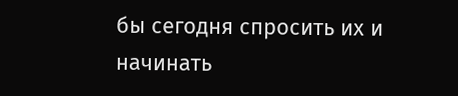бы сегодня спросить их и начинать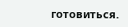готовиться.